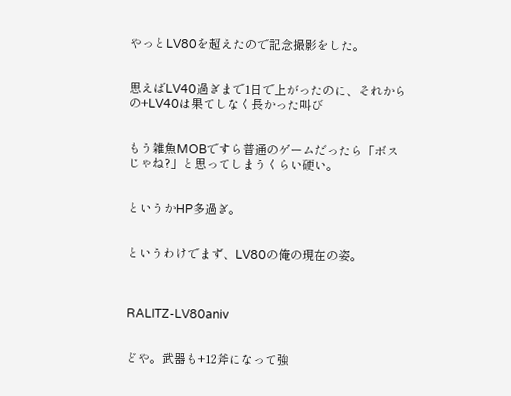やっとLV80を超えたので記念撮影をした。


思えばLV40過ぎまで1日で上がったのに、それからの+LV40は果てしなく長かった叫び


もう雑魚MOBですら普通のゲームだったら「ボスじゃね?」と思ってしまうくらい硬い。


というかHP多過ぎ。


というわけでまず、LV80の俺の現在の姿。



RALITZ-LV80aniv


どや。武器も+12斧になって強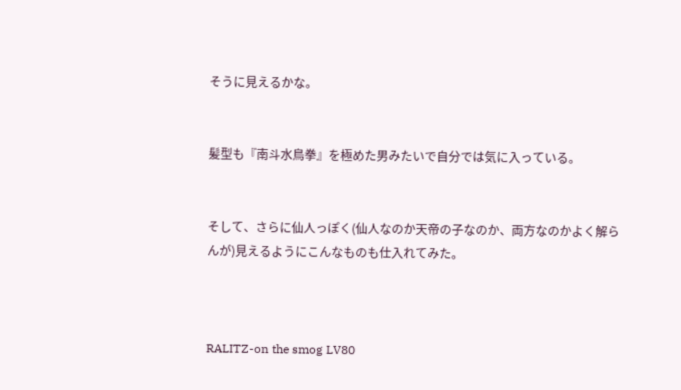そうに見えるかな。


髪型も『南斗水鳥拳』を極めた男みたいで自分では気に入っている。


そして、さらに仙人っぽく(仙人なのか天帝の子なのか、両方なのかよく解らんが)見えるようにこんなものも仕入れてみた。



RALITZ-on the smog LV80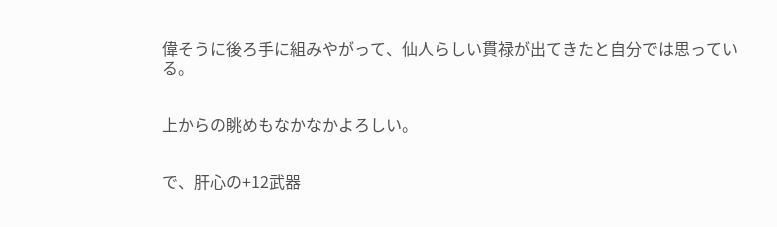偉そうに後ろ手に組みやがって、仙人らしい貫禄が出てきたと自分では思っている。


上からの眺めもなかなかよろしい。


で、肝心の+12武器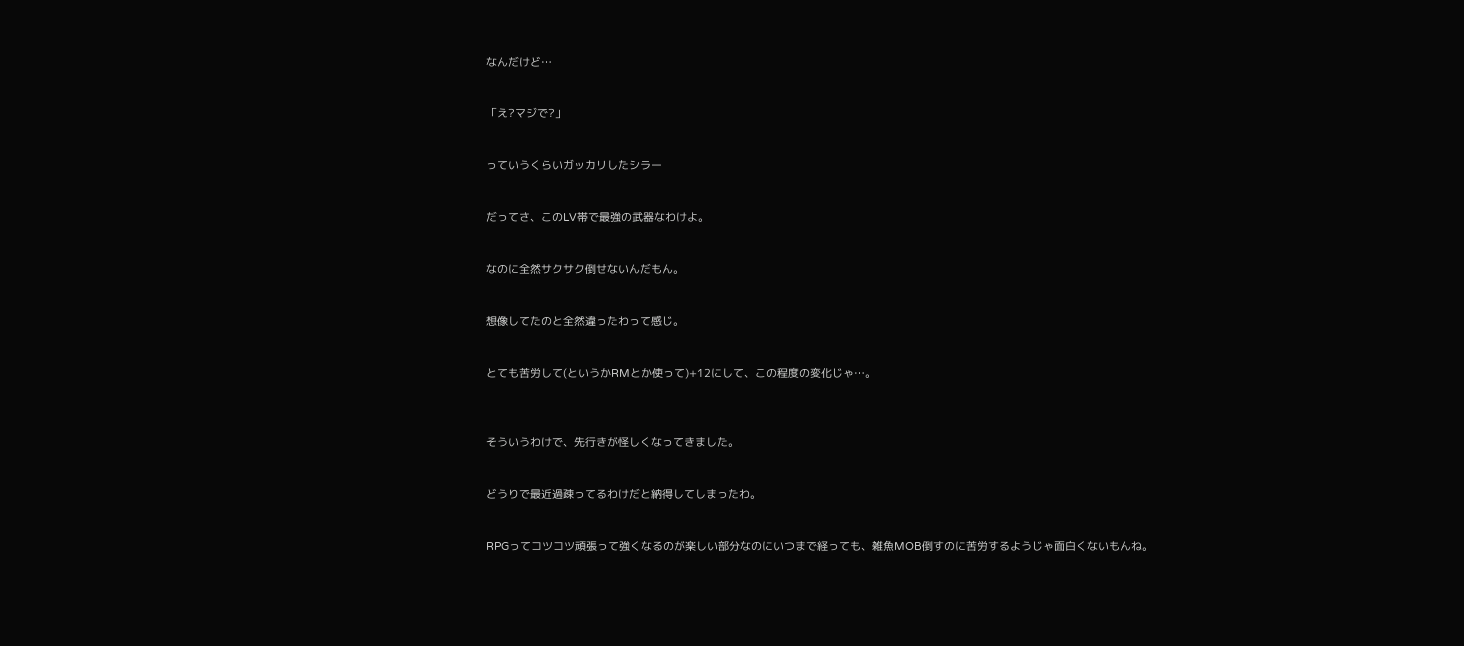なんだけど…


「え?マジで?」


っていうくらいガッカリしたシラー


だってさ、このLV帯で最強の武器なわけよ。


なのに全然サクサク倒せないんだもん。


想像してたのと全然違ったわって感じ。


とても苦労して(というかRMとか使って)+12にして、この程度の変化じゃ…。



そういうわけで、先行きが怪しくなってきました。


どうりで最近過疎ってるわけだと納得してしまったわ。


RPGってコツコツ頑張って強くなるのが楽しい部分なのにいつまで経っても、雑魚MOB倒すのに苦労するようじゃ面白くないもんね。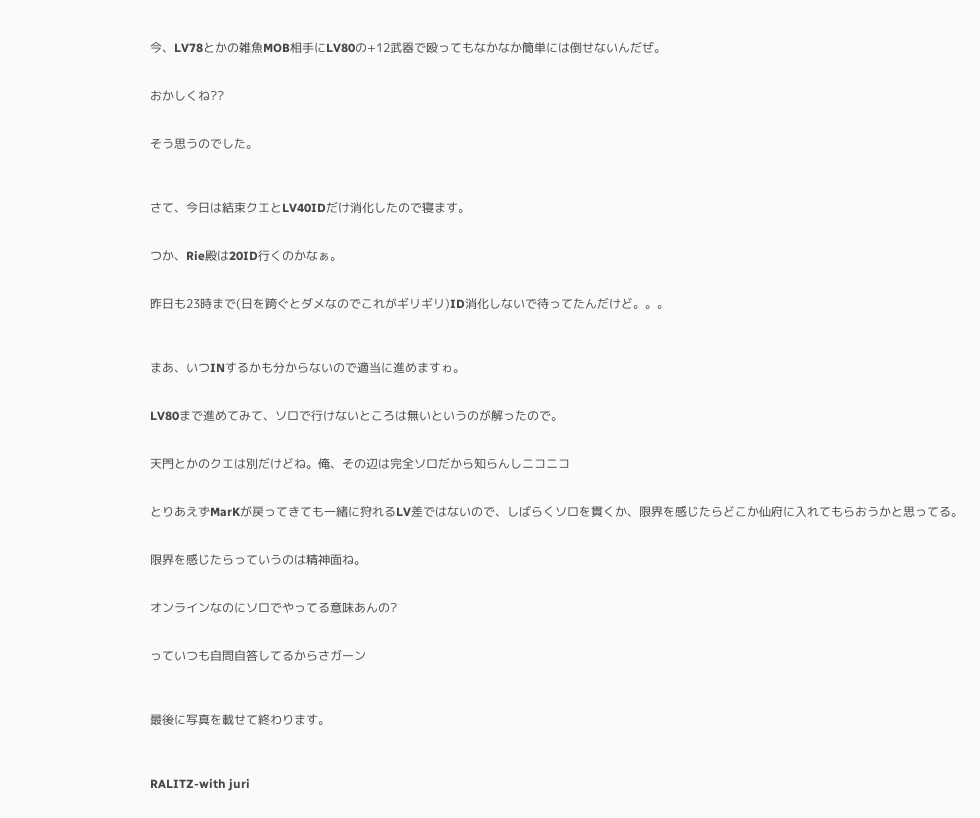今、LV78とかの雑魚MOB相手にLV80の+12武器で殴ってもなかなか簡単には倒せないんだぜ。


おかしくね??


そう思うのでした。



さて、今日は結束クエとLV40IDだけ消化したので寝ます。


つか、Rie殿は20ID行くのかなぁ。


昨日も23時まで(日を跨ぐとダメなのでこれがギリギリ)ID消化しないで待ってたんだけど。。。



まあ、いつINするかも分からないので適当に進めますゎ。


LV80まで進めてみて、ソロで行けないところは無いというのが解ったので。


天門とかのクエは別だけどね。俺、その辺は完全ソロだから知らんしニコニコ


とりあえずMarKが戻ってきても一緒に狩れるLV差ではないので、しばらくソロを貫くか、限界を感じたらどこか仙府に入れてもらおうかと思ってる。


限界を感じたらっていうのは精神面ね。


オンラインなのにソロでやってる意味あんの?


っていつも自問自答してるからさガーン



最後に写真を載せて終わります。



RALITZ-with juri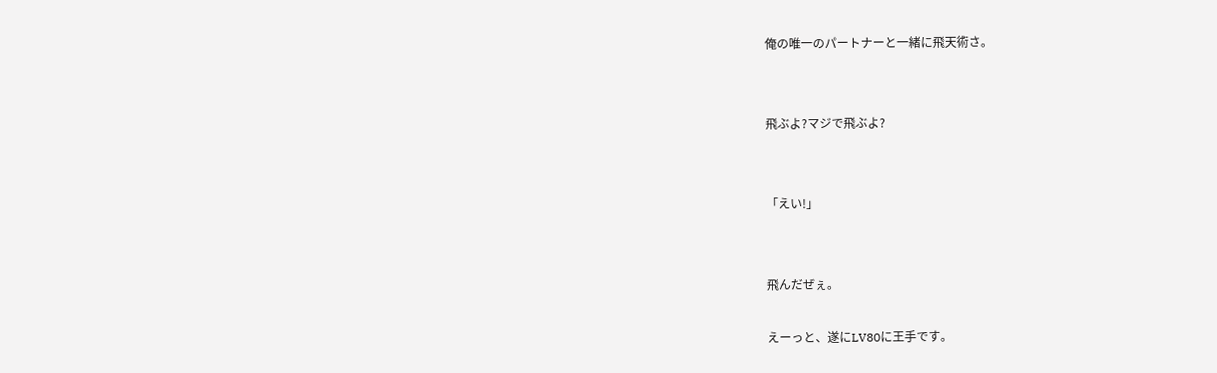俺の唯一のパートナーと一緒に飛天術さ。


飛ぶよ?マジで飛ぶよ?


「えい!」


飛んだぜぇ。

えーっと、遂にLV80に王手です。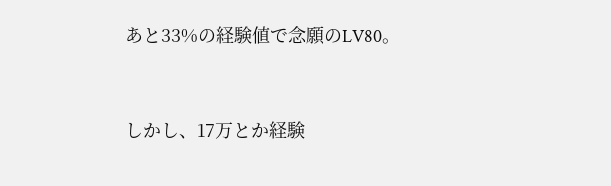あと33%の経験値で念願のLV80。


しかし、17万とか経験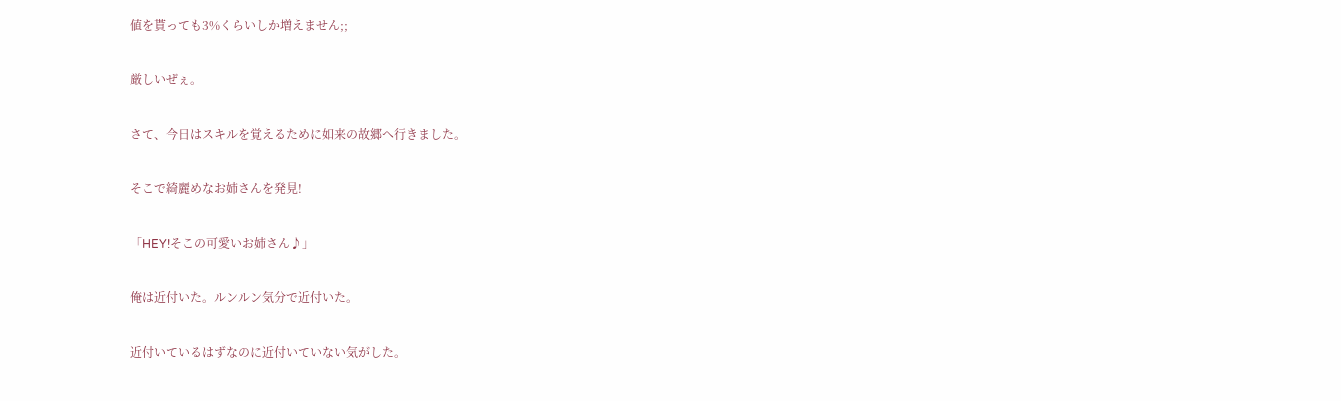値を貰っても3%くらいしか増えません;;


厳しいぜぇ。


さて、今日はスキルを覚えるために如来の故郷へ行きました。


そこで綺麗めなお姉さんを発見!


「HEY!そこの可愛いお姉さん♪」


俺は近付いた。ルンルン気分で近付いた。


近付いているはずなのに近付いていない気がした。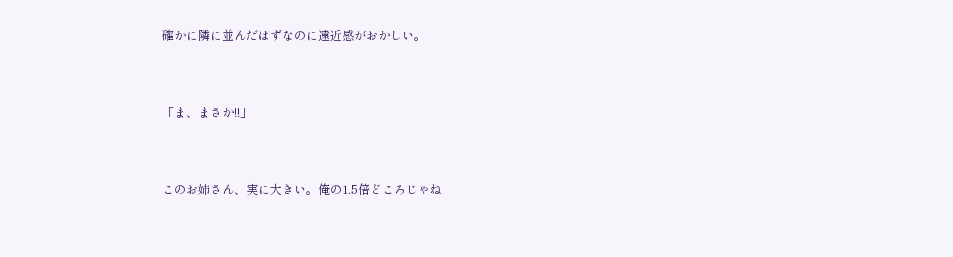確かに隣に並んだはずなのに遠近感がおかしい。


「ま、まさか!!」


このお姉さん、実に大きい。俺の1.5倍どころじゃね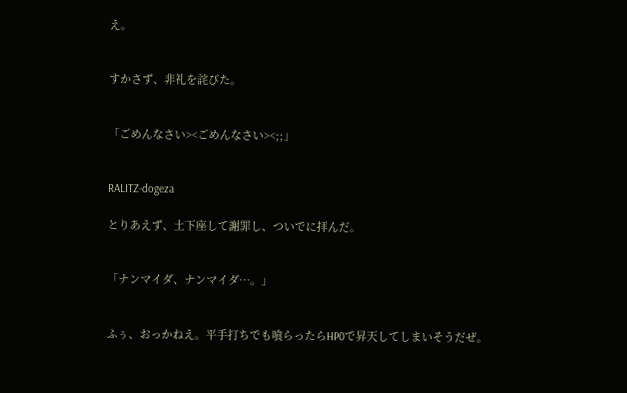え。


すかさず、非礼を詫びた。


「ごめんなさい><ごめんなさい><;;」


RALITZ-dogeza

とりあえず、土下座して謝罪し、ついでに拝んだ。


「ナンマイダ、ナンマイダ…。」


ふぅ、おっかねえ。平手打ちでも喰らったらHP0で昇天してしまいそうだぜ。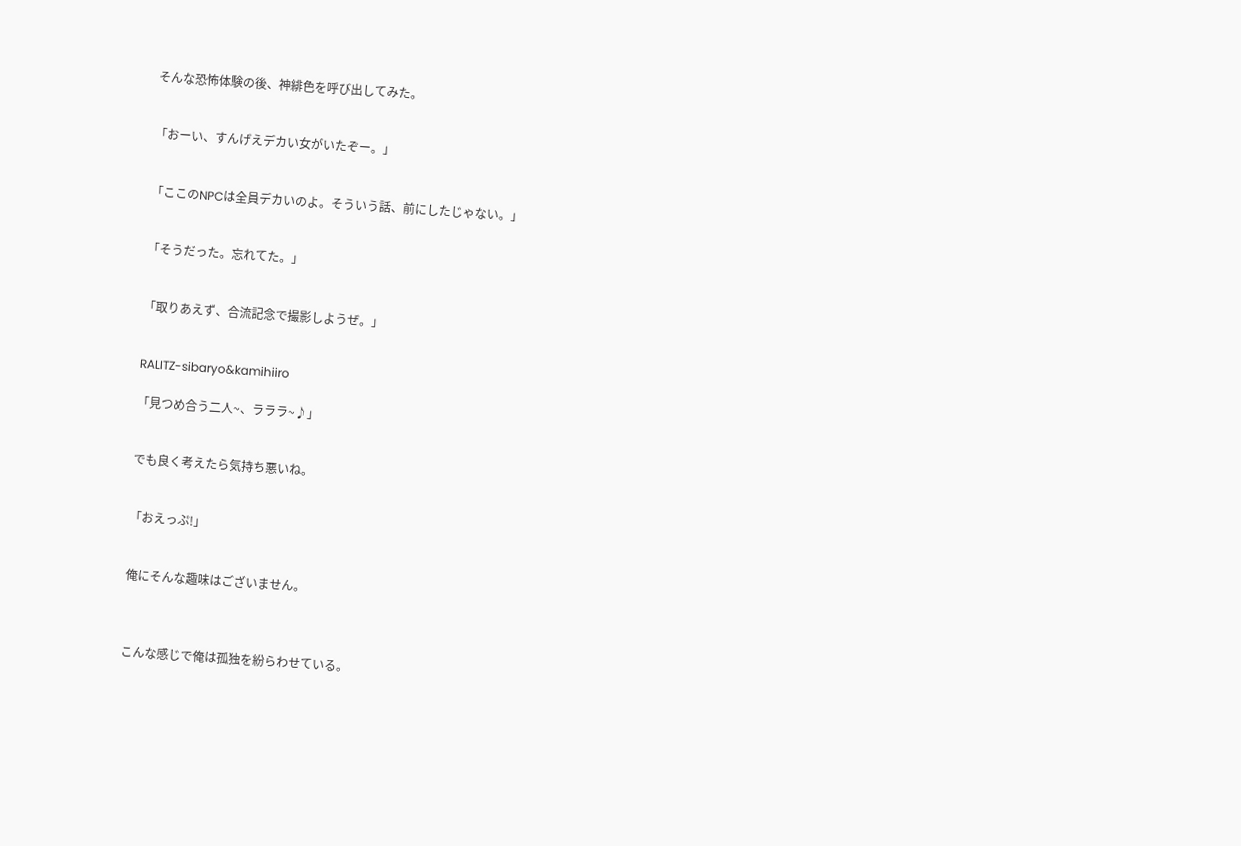そんな恐怖体験の後、神緋色を呼び出してみた。


「おーい、すんげえデカい女がいたぞー。」


「ここのNPCは全員デカいのよ。そういう話、前にしたじゃない。」


「そうだった。忘れてた。」


「取りあえず、合流記念で撮影しようぜ。」


RALITZ-sibaryo&kamihiiro

「見つめ合う二人~、ラララ~♪」


でも良く考えたら気持ち悪いね。


「おえっぷ!」


俺にそんな趣味はございません。



こんな感じで俺は孤独を紛らわせている。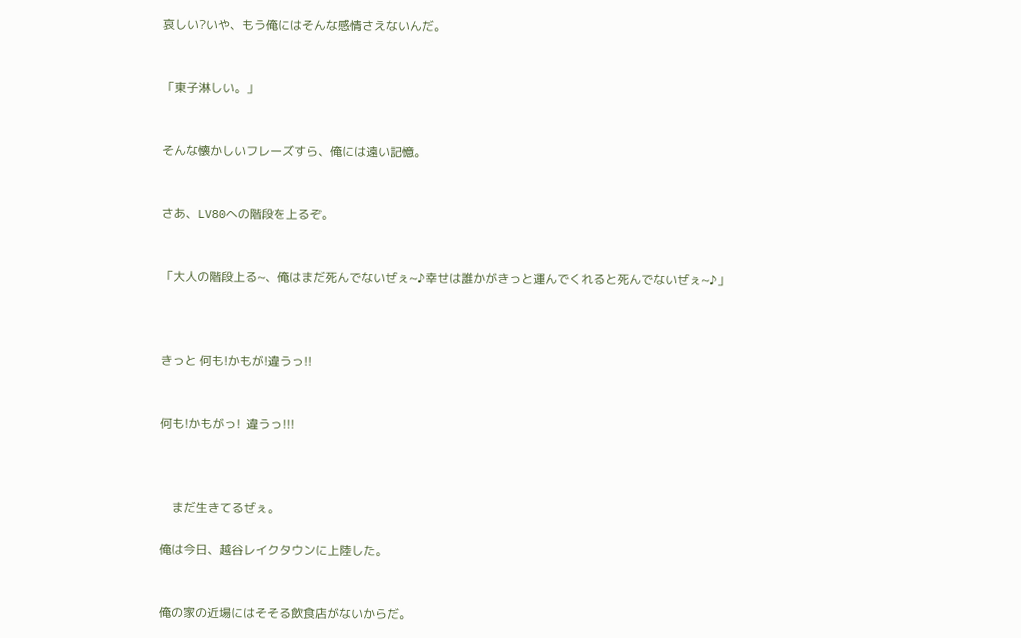哀しい?いや、もう俺にはそんな感情さえないんだ。


「東子淋しい。」


そんな懐かしいフレーズすら、俺には遠い記憶。


さあ、LV80への階段を上るぞ。


「大人の階段上る~、俺はまだ死んでないぜぇ~♪幸せは誰かがきっと運んでくれると死んでないぜぇ~♪」



きっと 何も!かもが!違うっ!!


何も!かもがっ!  違うっ!!!



    まだ生きてるぜぇ。

俺は今日、越谷レイクタウンに上陸した。


俺の家の近場にはそそる飲食店がないからだ。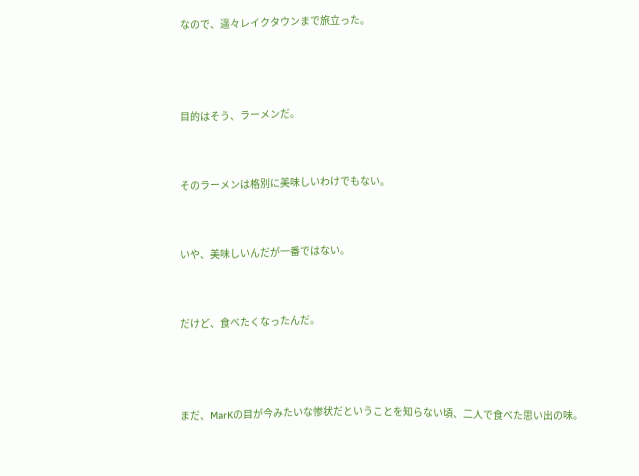なので、遥々レイクタウンまで旅立った。



目的はそう、ラーメンだ。


そのラーメンは格別に美味しいわけでもない。


いや、美味しいんだが一番ではない。


だけど、食べたくなったんだ。



まだ、MarKの目が今みたいな惨状だということを知らない頃、二人で食べた思い出の味。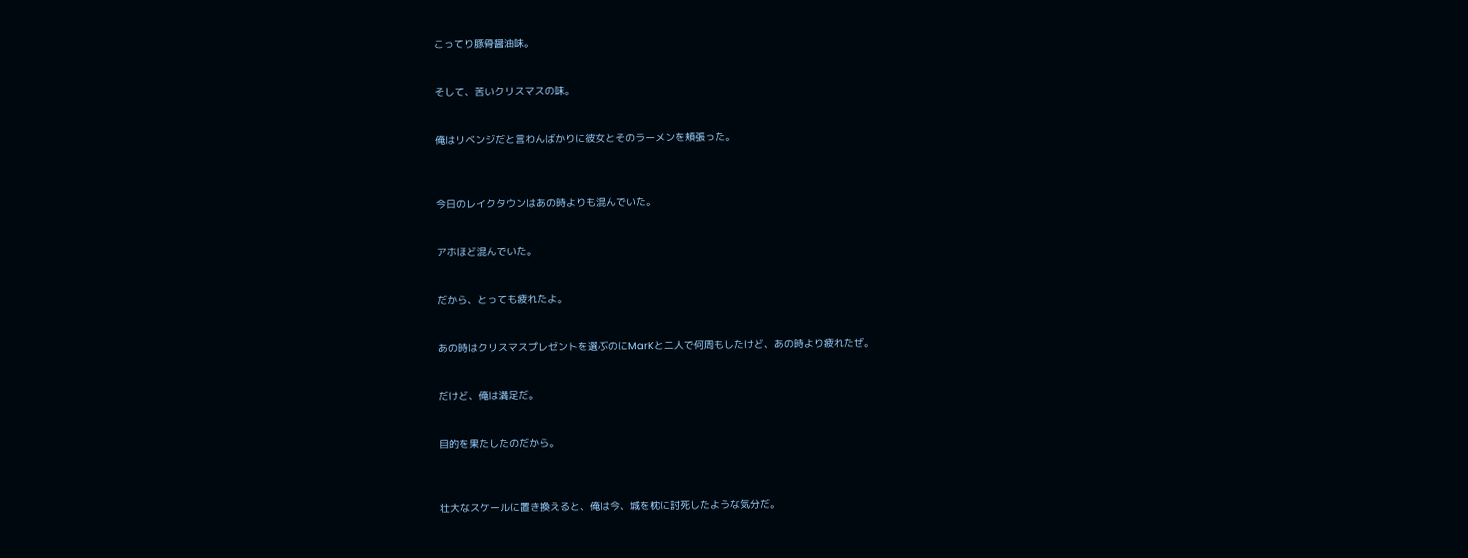こってり豚骨醤油味。


そして、苦いクリスマスの味。


俺はリベンジだと言わんばかりに彼女とそのラーメンを頬張った。



今日のレイクタウンはあの時よりも混んでいた。


アホほど混んでいた。


だから、とっても疲れたよ。


あの時はクリスマスプレゼントを選ぶのにMarKと二人で何周もしたけど、あの時より疲れたぜ。


だけど、俺は満足だ。


目的を果たしたのだから。



壮大なスケールに置き換えると、俺は今、城を枕に討死したような気分だ。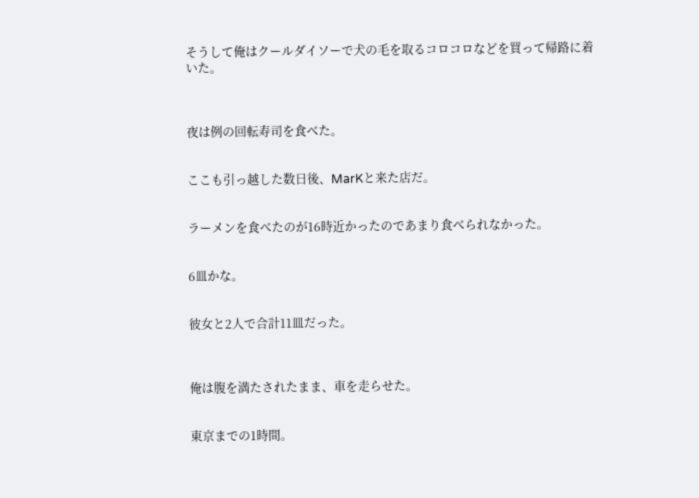そうして俺はクールダイソーで犬の毛を取るコロコロなどを買って帰路に着いた。



夜は例の回転寿司を食べた。


ここも引っ越した数日後、MarKと来た店だ。


ラーメンを食べたのが16時近かったのであまり食べられなかった。


6皿かな。


彼女と2人で合計11皿だった。



俺は腹を満たされたまま、車を走らせた。


東京までの1時間。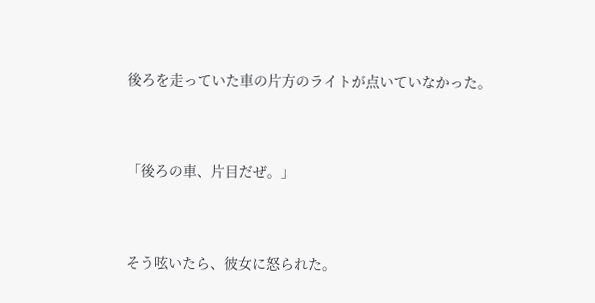後ろを走っていた車の片方のライトが点いていなかった。


「後ろの車、片目だぜ。」


そう呟いたら、彼女に怒られた。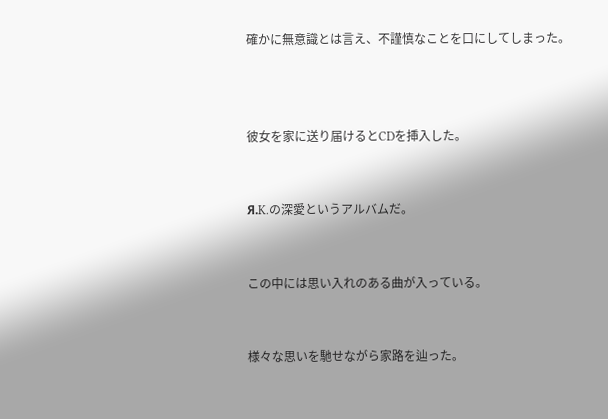確かに無意識とは言え、不謹慎なことを口にしてしまった。



彼女を家に送り届けるとCDを挿入した。


Я.K.の深愛というアルバムだ。


この中には思い入れのある曲が入っている。


様々な思いを馳せながら家路を辿った。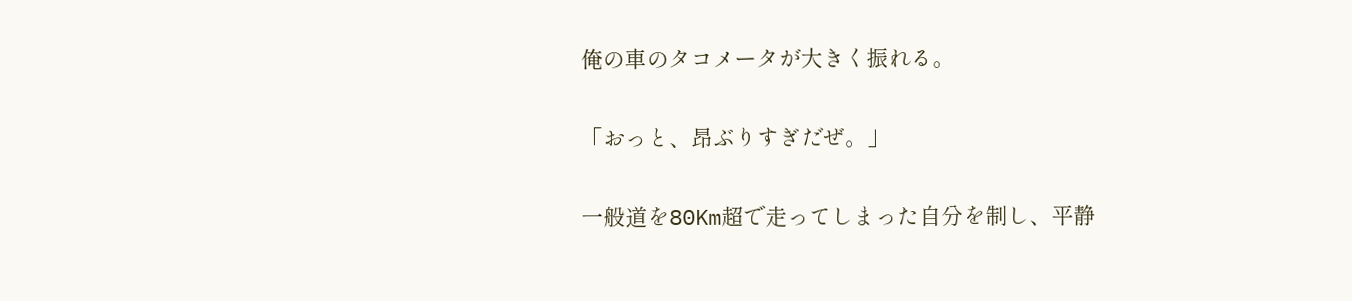俺の車のタコメータが大きく振れる。


「おっと、昂ぶりすぎだぜ。」


一般道を80Km超で走ってしまった自分を制し、平静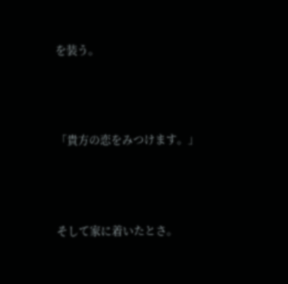を装う。



「貴方の恋をみつけます。」



そして家に着いたとさ。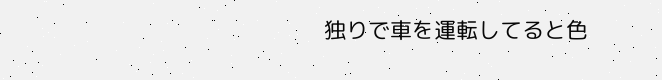独りで車を運転してると色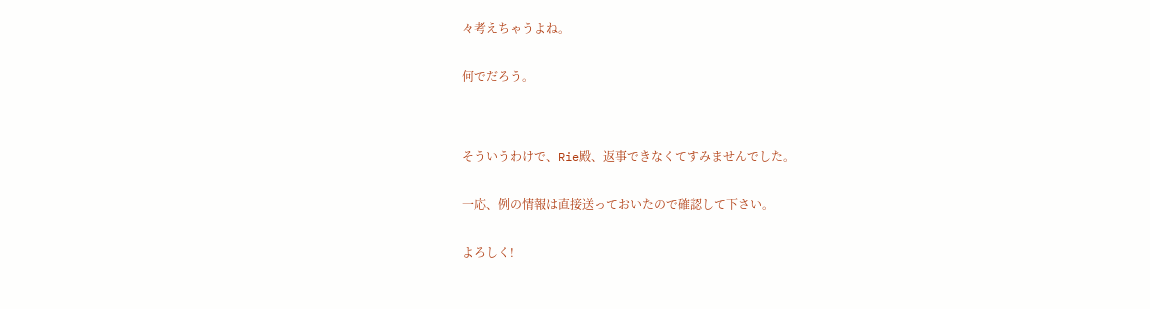々考えちゃうよね。


何でだろう。




そういうわけで、Rie殿、返事できなくてすみませんでした。


一応、例の情報は直接送っておいたので確認して下さい。


よろしく!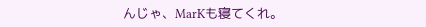んじゃ、MarKも寝てくれ。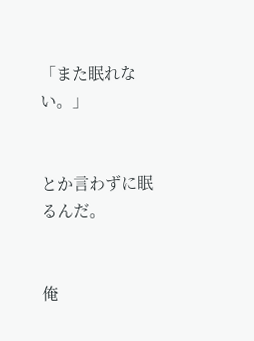「また眠れない。」


とか言わずに眠るんだ。


俺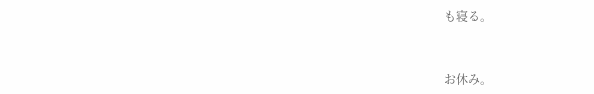も寝る。


お休み。